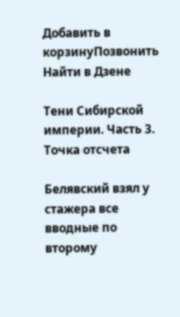Добавить в корзинуПозвонить
Найти в Дзене

Тени Сибирской империи. Часть 3. Точка отсчета

Белявский взял у стажера все вводные по второму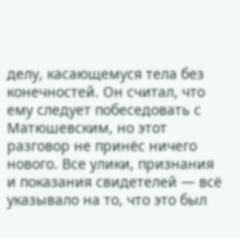делу, касающемуся тела без конечностей. Он считал, что ему следует побеседовать с Матюшевским, но этот разговор не принёс ничего нового. Все улики, признания и показания свидетелей — всё указывало на то, что это был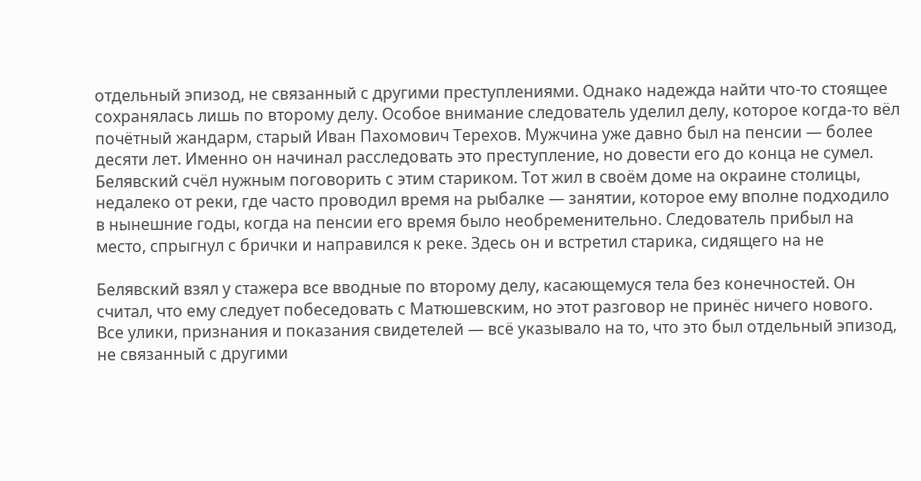отдельный эпизод, не связанный с другими преступлениями. Однако надежда найти что-то стоящее сохранялась лишь по второму делу. Особое внимание следователь уделил делу, которое когда-то вёл почётный жандарм, старый Иван Пахомович Терехов. Мужчина уже давно был на пенсии — более десяти лет. Именно он начинал расследовать это преступление, но довести его до конца не сумел. Белявский счёл нужным поговорить с этим стариком. Тот жил в своём доме на окраине столицы, недалеко от реки, где часто проводил время на рыбалке — занятии, которое ему вполне подходило в нынешние годы, когда на пенсии его время было необременительно. Следователь прибыл на место, спрыгнул с брички и направился к реке. Здесь он и встретил старика, сидящего на не

Белявский взял у стажера все вводные по второму делу, касающемуся тела без конечностей. Он считал, что ему следует побеседовать с Матюшевским, но этот разговор не принёс ничего нового. Все улики, признания и показания свидетелей — всё указывало на то, что это был отдельный эпизод, не связанный с другими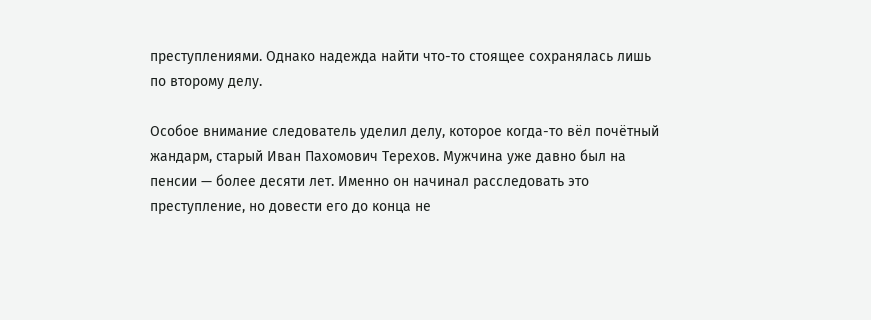преступлениями. Однако надежда найти что-то стоящее сохранялась лишь по второму делу.

Особое внимание следователь уделил делу, которое когда-то вёл почётный жандарм, старый Иван Пахомович Терехов. Мужчина уже давно был на пенсии — более десяти лет. Именно он начинал расследовать это преступление, но довести его до конца не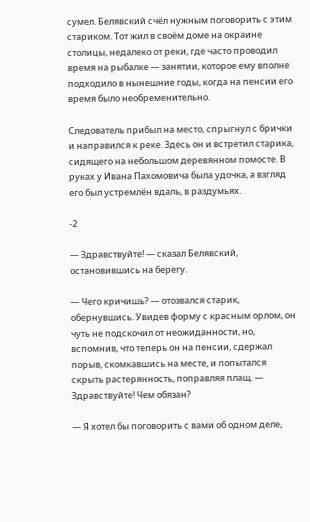сумел. Белявский счёл нужным поговорить с этим стариком. Тот жил в своём доме на окраине столицы, недалеко от реки, где часто проводил время на рыбалке — занятии, которое ему вполне подходило в нынешние годы, когда на пенсии его время было необременительно.

Следователь прибыл на место, спрыгнул с брички и направился к реке. Здесь он и встретил старика, сидящего на небольшом деревянном помосте. В руках у Ивана Пахомовича была удочка, а взгляд его был устремлён вдаль, в раздумьях.

-2

— Здравствуйте! — сказал Белявский, остановившись на берегу.

— Чего кричишь? — отозвался старик, обернувшись. Увидев форму с красным орлом, он чуть не подскочил от неожиданности, но, вспомнив, что теперь он на пенсии, сдержал порыв, скомкавшись на месте, и попытался скрыть растерянность, поправляя плащ. — Здравствуйте! Чем обязан?

— Я хотел бы поговорить с вами об одном деле,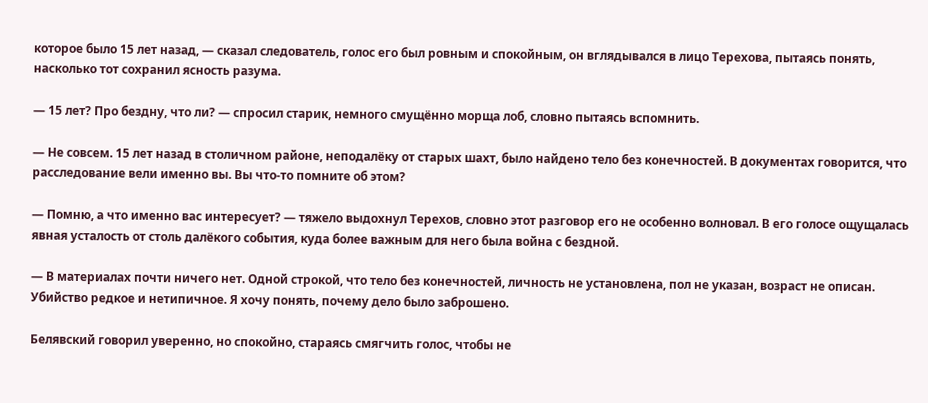которое было 15 лет назад, — сказал следователь, голос его был ровным и спокойным, он вглядывался в лицо Терехова, пытаясь понять, насколько тот сохранил ясность разума.

— 15 лет? Про бездну, что ли? — спросил старик, немного смущённо морща лоб, словно пытаясь вспомнить.

— Не совсем. 15 лет назад в столичном районе, неподалёку от старых шахт, было найдено тело без конечностей. В документах говорится, что расследование вели именно вы. Вы что-то помните об этом?

— Помню, а что именно вас интересует? — тяжело выдохнул Терехов, словно этот разговор его не особенно волновал. В его голосе ощущалась явная усталость от столь далёкого события, куда более важным для него была война с бездной.

— В материалах почти ничего нет. Одной строкой, что тело без конечностей, личность не установлена, пол не указан, возраст не описан. Убийство редкое и нетипичное. Я хочу понять, почему дело было заброшено.

Белявский говорил уверенно, но спокойно, стараясь смягчить голос, чтобы не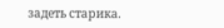задеть старика.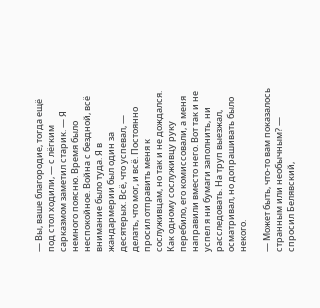— Вы, ваше благородие, тогда ещё под стол ходили, — с лёгким сарказмом заметил старик. — Я немного поясню. Время было неспокойное. Война с бездной, всё внимание было туда. Я в жандармерии был один за десятерых. Всё, что успевал, — делать, что мог, и всё. Постоянно просил отправить меня к сослуживцам, но так и не дождался. Как одному сослуживцу руку перебило, его комиссовали, а меня направили вместо него. Вот так и не успел я ни бумаги заполнить, ни расследовать. На труп выезжал, осматривал, но допрашивать было некого.

— Может быть, что-то вам показалось странным или необычным? — спросил Белявский,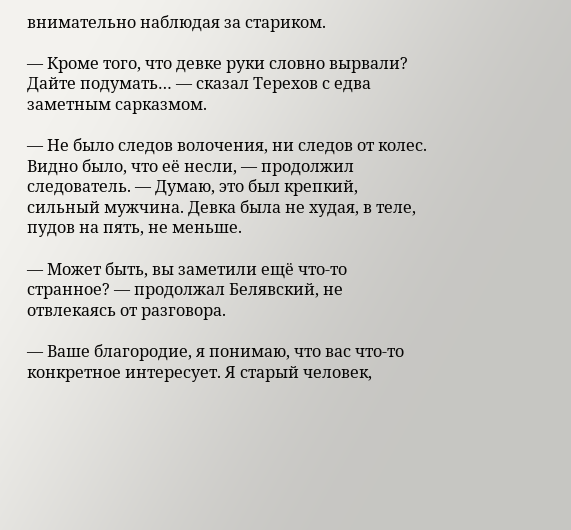внимательно наблюдая за стариком.

— Кроме того, что девке руки словно вырвали? Дайте подумать… — сказал Терехов с едва заметным сарказмом.

— Не было следов волочения, ни следов от колес. Видно было, что её несли, — продолжил следователь. — Думаю, это был крепкий, сильный мужчина. Девка была не худая, в теле, пудов на пять, не меньше.

— Может быть, вы заметили ещё что-то странное? — продолжал Белявский, не отвлекаясь от разговора.

— Ваше благородие, я понимаю, что вас что-то конкретное интересует. Я старый человек,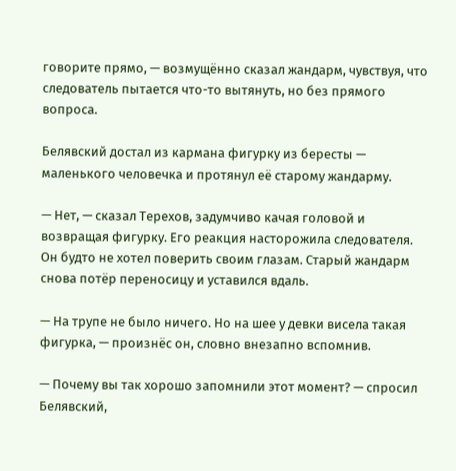говорите прямо, — возмущённо сказал жандарм, чувствуя, что следователь пытается что-то вытянуть, но без прямого вопроса.

Белявский достал из кармана фигурку из бересты — маленького человечка и протянул её старому жандарму.

— Нет, — сказал Терехов, задумчиво качая головой и возвращая фигурку. Его реакция насторожила следователя. Он будто не хотел поверить своим глазам. Старый жандарм снова потёр переносицу и уставился вдаль.

— На трупе не было ничего. Но на шее у девки висела такая фигурка, — произнёс он, словно внезапно вспомнив.

— Почему вы так хорошо запомнили этот момент? — спросил Белявский,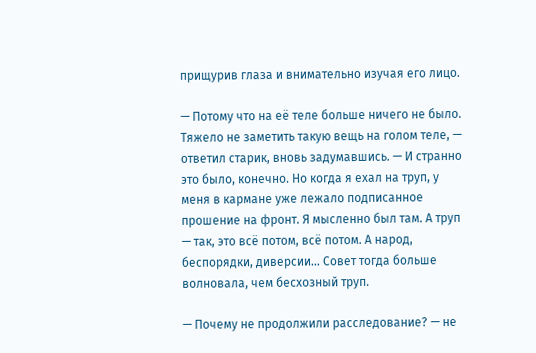прищурив глаза и внимательно изучая его лицо.

— Потому что на её теле больше ничего не было. Тяжело не заметить такую вещь на голом теле, — ответил старик, вновь задумавшись. — И странно это было, конечно. Но когда я ехал на труп, у меня в кармане уже лежало подписанное прошение на фронт. Я мысленно был там. А труп — так, это всё потом, всё потом. А народ, беспорядки, диверсии... Совет тогда больше волновала, чем бесхозный труп.

— Почему не продолжили расследование? — не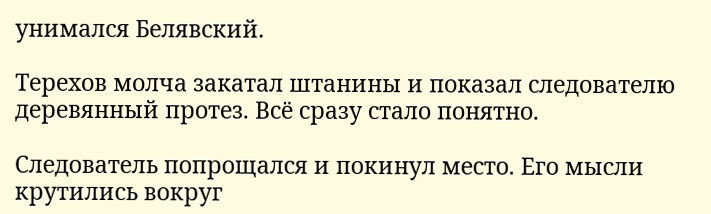унимался Белявский.

Терехов молча закатал штанины и показал следователю деревянный протез. Всё сразу стало понятно.

Следователь попрощался и покинул место. Его мысли крутились вокруг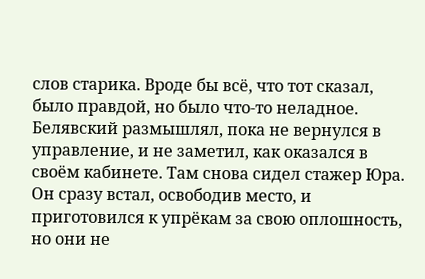слов старика. Вроде бы всё, что тот сказал, было правдой, но было что-то неладное. Белявский размышлял, пока не вернулся в управление, и не заметил, как оказался в своём кабинете. Там снова сидел стажер Юра. Он сразу встал, освободив место, и приготовился к упрёкам за свою оплошность, но они не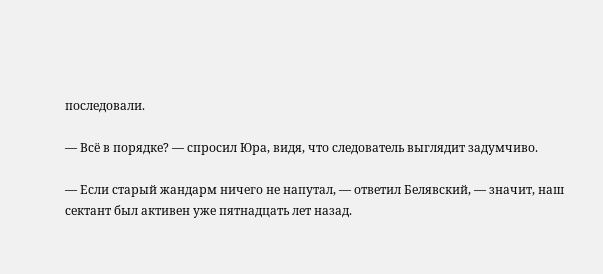последовали.

— Всё в порядке? — спросил Юра, видя, что следователь выглядит задумчиво.

— Если старый жандарм ничего не напутал, — ответил Белявский, — значит, наш сектант был активен уже пятнадцать лет назад.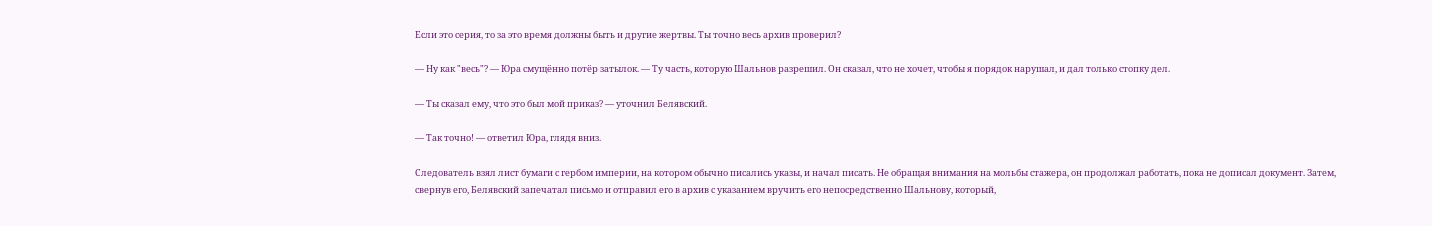Если это серия, то за это время должны быть и другие жертвы. Ты точно весь архив проверил?

— Ну как "весь"? — Юра смущённо потёр затылок. — Ту часть, которую Шальнов разрешил. Он сказал, что не хочет, чтобы я порядок нарушал, и дал только стопку дел.

— Ты сказал ему, что это был мой приказ? — уточнил Белявский.

— Так точно! — ответил Юра, глядя вниз.

Следователь взял лист бумаги с гербом империи, на котором обычно писались указы, и начал писать. Не обращая внимания на мольбы стажера, он продолжал работать, пока не дописал документ. Затем, свернув его, Белявский запечатал письмо и отправил его в архив с указанием вручить его непосредственно Шальнову, который,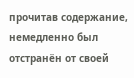прочитав содержание, немедленно был отстранён от своей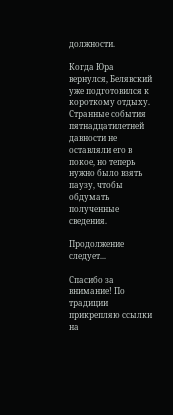должности.

Когда Юра вернулся, Белявский уже подготовился к короткому отдыху. Странные события пятнадцатилетней давности не оставляли его в покое, но теперь нужно было взять паузу, чтобы обдумать полученные сведения.

Продолжение следует...

Спасибо за внимание! По традиции прикрепляю ссылки на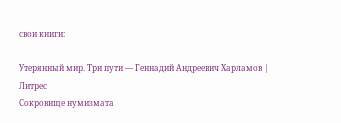свои книги:

Утерянный мир. Три пути — Геннадий Андреевич Харламов | Литрес
Сокровище нумизмата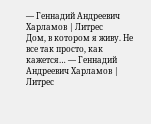— Геннадий Андреевич Харламов | Литрес
Дом, в котором я живу. Не все так просто, как кажется… — Геннадий Андреевич Харламов | Литрес